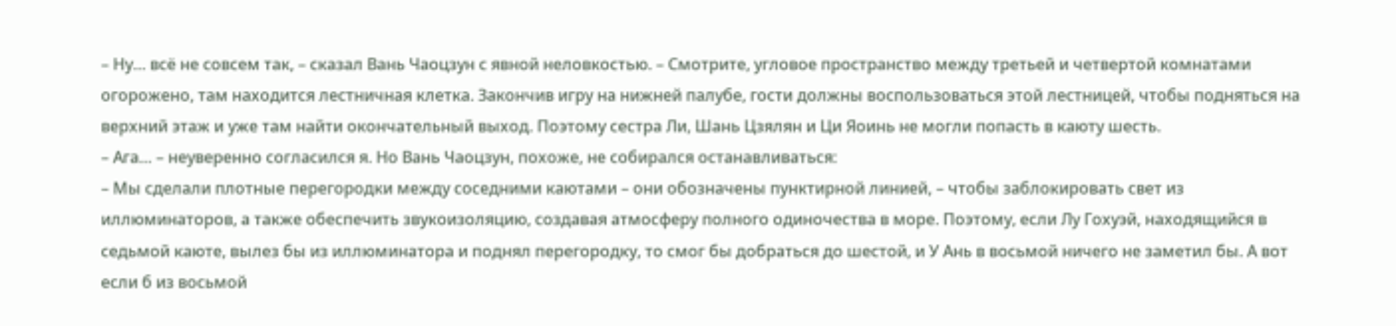– Ну… всё не совсем так, – сказал Вань Чаоцзун с явной неловкостью. – Смотрите, угловое пространство между третьей и четвертой комнатами огорожено, там находится лестничная клетка. Закончив игру на нижней палубе, гости должны воспользоваться этой лестницей, чтобы подняться на верхний этаж и уже там найти окончательный выход. Поэтому сестра Ли, Шань Цзялян и Ци Яоинь не могли попасть в каюту шесть.
– Ага… – неуверенно согласился я. Но Вань Чаоцзун, похоже, не собирался останавливаться:
– Мы сделали плотные перегородки между соседними каютами – они обозначены пунктирной линией, – чтобы заблокировать свет из иллюминаторов, а также обеспечить звукоизоляцию, создавая атмосферу полного одиночества в море. Поэтому, если Лу Гохуэй, находящийся в седьмой каюте, вылез бы из иллюминатора и поднял перегородку, то смог бы добраться до шестой, и У Ань в восьмой ничего не заметил бы. А вот если б из восьмой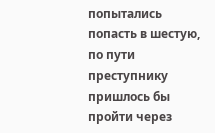попытались попасть в шестую, по пути преступнику пришлось бы пройти через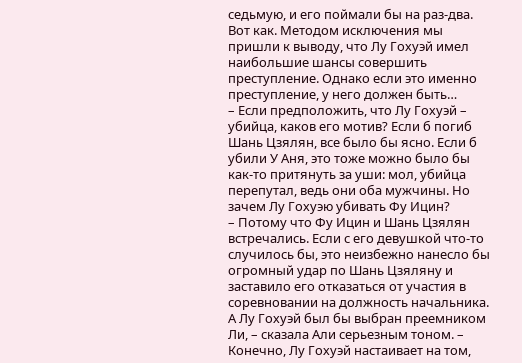седьмую, и его поймали бы на раз-два.
Вот как. Методом исключения мы пришли к выводу, что Лу Гохуэй имел наибольшие шансы совершить преступление. Однако если это именно преступление, у него должен быть…
– Если предположить, что Лу Гохуэй – убийца, каков его мотив? Если б погиб Шань Цзялян, все было бы ясно. Если б убили У Аня, это тоже можно было бы как-то притянуть за уши: мол, убийца перепутал, ведь они оба мужчины. Но зачем Лу Гохуэю убивать Фу Ицин?
– Потому что Фу Ицин и Шань Цзялян встречались. Если с его девушкой что-то случилось бы, это неизбежно нанесло бы огромный удар по Шань Цзяляну и заставило его отказаться от участия в соревновании на должность начальника. А Лу Гохуэй был бы выбран преемником Ли, – сказала Али серьезным тоном. – Конечно, Лу Гохуэй настаивает на том,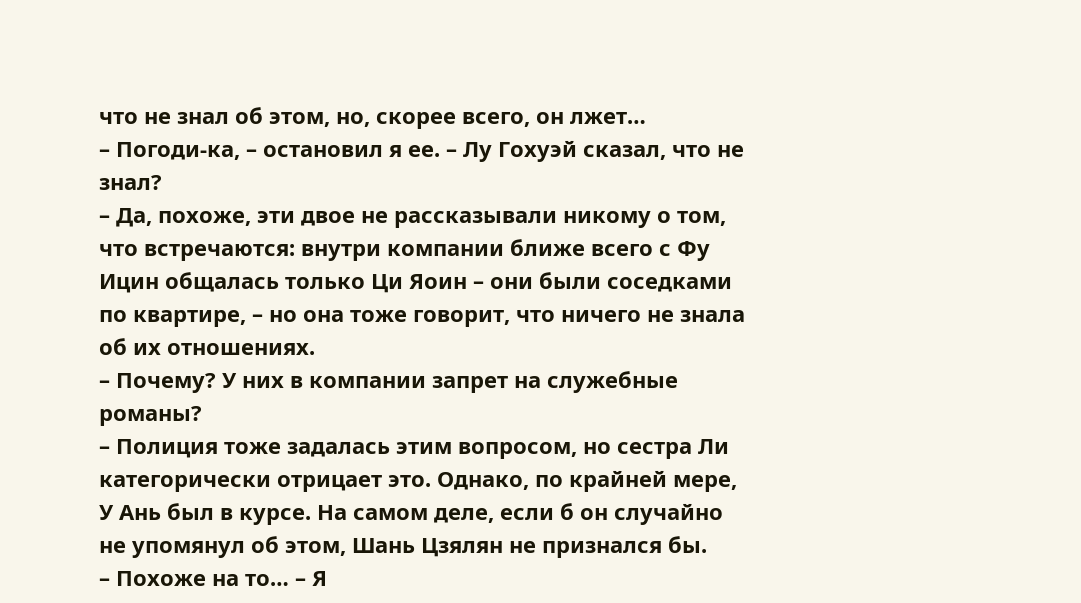что не знал об этом, но, скорее всего, он лжет…
– Погоди-ка, – остановил я ее. – Лу Гохуэй сказал, что не знал?
– Да, похоже, эти двое не рассказывали никому о том, что встречаются: внутри компании ближе всего с Фу Ицин общалась только Ци Яоин – они были соседками по квартире, – но она тоже говорит, что ничего не знала об их отношениях.
– Почему? У них в компании запрет на служебные романы?
– Полиция тоже задалась этим вопросом, но сестра Ли категорически отрицает это. Однако, по крайней мере, У Ань был в курсе. На самом деле, если б он случайно не упомянул об этом, Шань Цзялян не признался бы.
– Похоже на то… – Я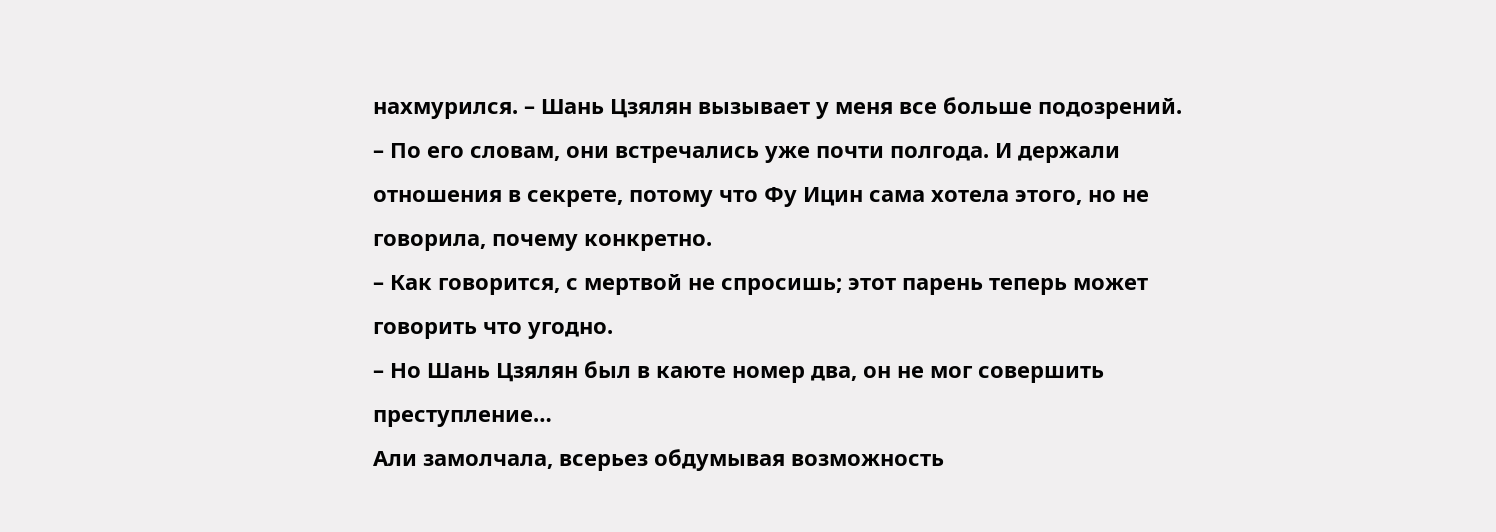нахмурился. – Шань Цзялян вызывает у меня все больше подозрений.
– По его словам, они встречались уже почти полгода. И держали отношения в секрете, потому что Фу Ицин сама хотела этого, но не говорила, почему конкретно.
– Как говорится, с мертвой не спросишь; этот парень теперь может говорить что угодно.
– Но Шань Цзялян был в каюте номер два, он не мог совершить преступление…
Али замолчала, всерьез обдумывая возможность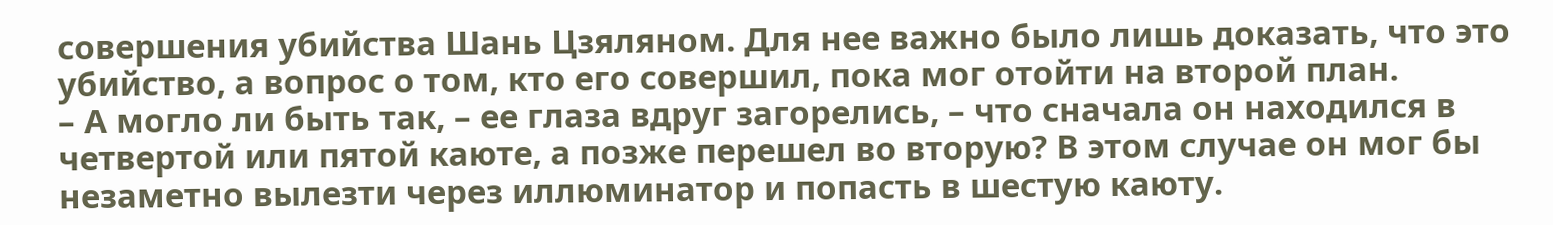совершения убийства Шань Цзяляном. Для нее важно было лишь доказать, что это убийство, а вопрос о том, кто его совершил, пока мог отойти на второй план.
– А могло ли быть так, – ее глаза вдруг загорелись, – что сначала он находился в четвертой или пятой каюте, а позже перешел во вторую? В этом случае он мог бы незаметно вылезти через иллюминатор и попасть в шестую каюту.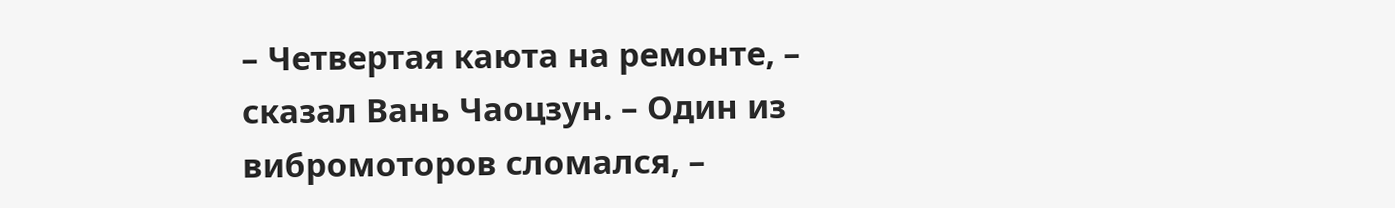– Четвертая каюта на ремонте, – сказал Вань Чаоцзун. – Один из вибромоторов сломался, –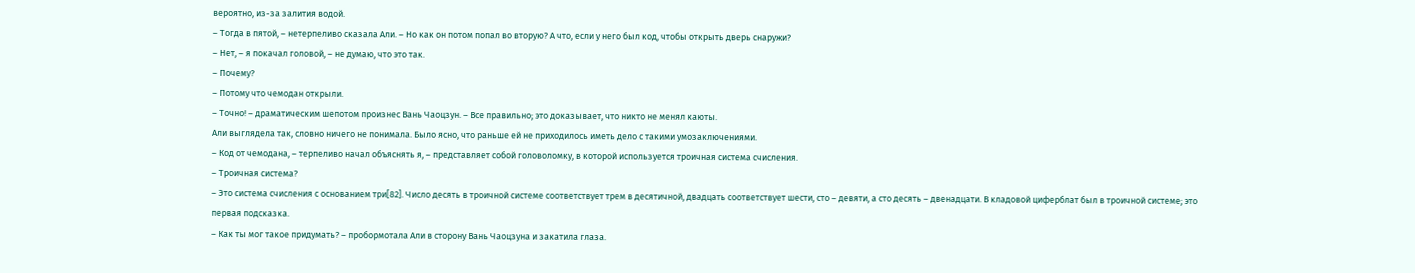вероятно, из-за залития водой.
– Тогда в пятой, – нетерпеливо сказала Али. – Но как он потом попал во вторую? А что, если у него был код, чтобы открыть дверь снаружи?
– Нет, – я покачал головой, – не думаю, что это так.
– Почему?
– Потому что чемодан открыли.
– Точно! – драматическим шепотом произнес Вань Чаоцзун. – Все правильно; это доказывает, что никто не менял каюты.
Али выглядела так, словно ничего не понимала. Было ясно, что раньше ей не приходилось иметь дело с такими умозаключениями.
– Код от чемодана, – терпеливо начал объяснять я, – представляет собой головоломку, в которой используется троичная система счисления.
– Троичная система?
– Это система счисления с основанием три[82]. Число десять в троичной системе соответствует трем в десятичной, двадцать соответствует шести, сто – девяти, а сто десять – двенадцати. В кладовой циферблат был в троичной системе; это первая подсказка.
– Как ты мог такое придумать? – пробормотала Али в сторону Вань Чаоцзуна и закатила глаза.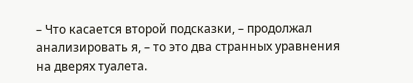– Что касается второй подсказки, – продолжал анализировать я, – то это два странных уравнения на дверях туалета.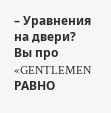– Уравнения на двери? Вы про «GENTLEMEN РАВНО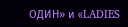ОДИН» и «LADIES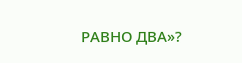РАВНО ДВА»?